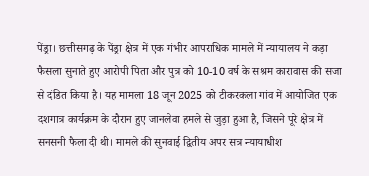पेंड्रा। छत्तीसगढ़ के पेंड्रा क्षेत्र में एक गंभीर आपराधिक मामले में न्यायालय ने कड़ा फैसला सुनाते हुए आरोपी पिता और पुत्र को 10-10 वर्ष के सश्रम कारावास की सजा से दंडित किया है। यह मामला 18 जून 2025 को टीकरकला गांव में आयोजित एक दशगात्र कार्यक्रम के दौरान हुए जानलेवा हमले से जुड़ा हुआ है, जिसने पूरे क्षेत्र में सनसनी फैला दी थी। मामले की सुनवाई द्वितीय अपर सत्र न्यायाधीश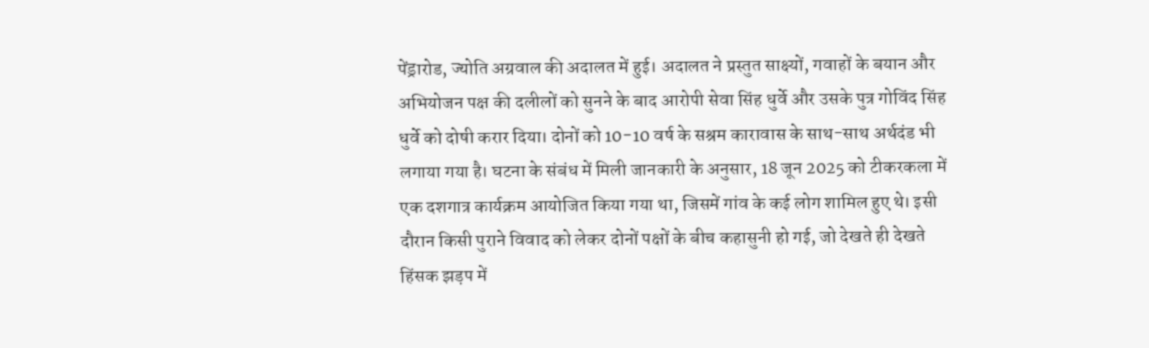पेंड्रारोड, ज्योति अग्रवाल की अदालत में हुई। अदालत ने प्रस्तुत साक्ष्यों, गवाहों के बयान और अभियोजन पक्ष की दलीलों को सुनने के बाद आरोपी सेवा सिंह धुर्वे और उसके पुत्र गोविंद सिंह धुर्वे को दोषी करार दिया। दोनों को 10-10 वर्ष के सश्रम कारावास के साथ-साथ अर्थदंड भी लगाया गया है। घटना के संबंध में मिली जानकारी के अनुसार, 18 जून 2025 को टीकरकला में एक दशगात्र कार्यक्रम आयोजित किया गया था, जिसमें गांव के कई लोग शामिल हुए थे। इसी दौरान किसी पुराने विवाद को लेकर दोनों पक्षों के बीच कहासुनी हो गई, जो देखते ही देखते हिंसक झड़प में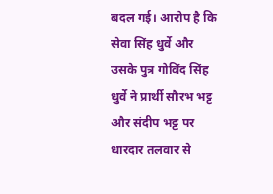बदल गई। आरोप है कि सेवा सिंह धुर्वे और उसके पुत्र गोविंद सिंह धुर्वे ने प्रार्थी सौरभ भट्ट और संदीप भट्ट पर धारदार तलवार से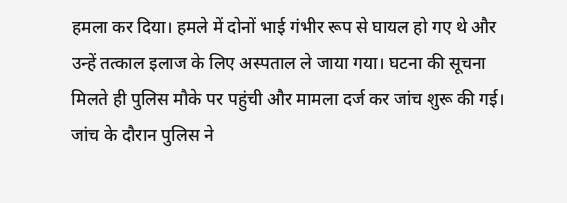हमला कर दिया। हमले में दोनों भाई गंभीर रूप से घायल हो गए थे और उन्हें तत्काल इलाज के लिए अस्पताल ले जाया गया। घटना की सूचना मिलते ही पुलिस मौके पर पहुंची और मामला दर्ज कर जांच शुरू की गई। जांच के दौरान पुलिस ने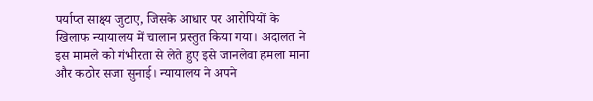पर्याप्त साक्ष्य जुटाए, जिसके आधार पर आरोपियों के खिलाफ न्यायालय में चालान प्रस्तुत किया गया। अदालत ने इस मामले को गंभीरता से लेते हुए इसे जानलेवा हमला माना और कठोर सजा सुनाई। न्यायालय ने अपने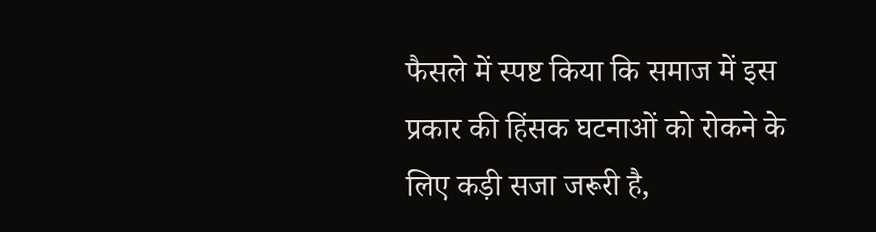फैसले में स्पष्ट किया कि समाज में इस प्रकार की हिंसक घटनाओं को रोकने के लिए कड़ी सजा जरूरी है,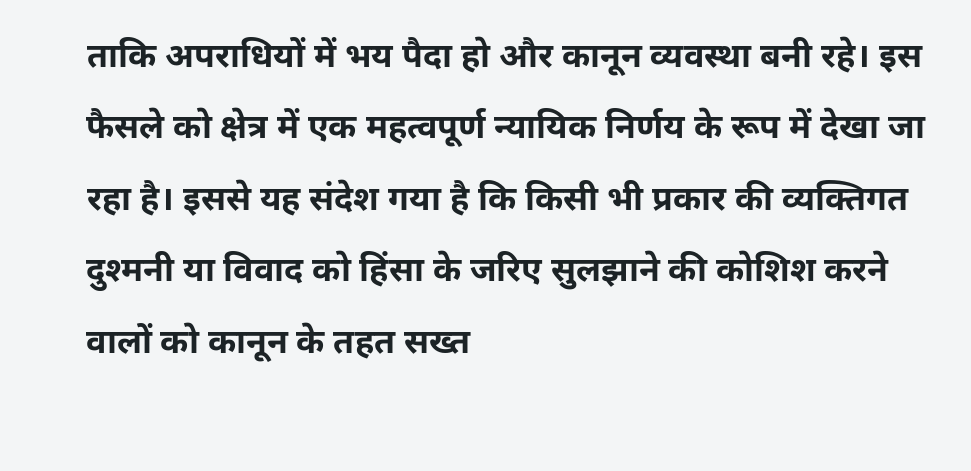ताकि अपराधियों में भय पैदा हो और कानून व्यवस्था बनी रहे। इस फैसले को क्षेत्र में एक महत्वपूर्ण न्यायिक निर्णय के रूप में देखा जा रहा है। इससे यह संदेश गया है कि किसी भी प्रकार की व्यक्तिगत दुश्मनी या विवाद को हिंसा के जरिए सुलझाने की कोशिश करने वालों को कानून के तहत सख्त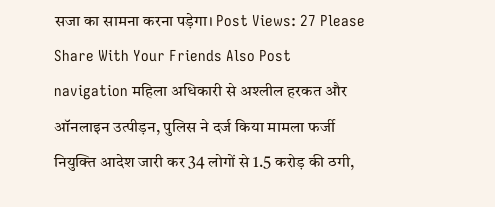सजा का सामना करना पड़ेगा। Post Views: 27 Please Share With Your Friends Also Post navigation महिला अधिकारी से अश्लील हरकत और ऑनलाइन उत्पीड़न, पुलिस ने दर्ज किया मामला फर्जी नियुक्ति आदेश जारी कर 34 लोगों से 1.5 करोड़ की ठगी,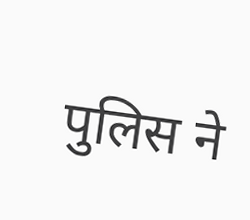पुलिस ने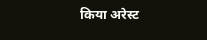किया अरेस्ट